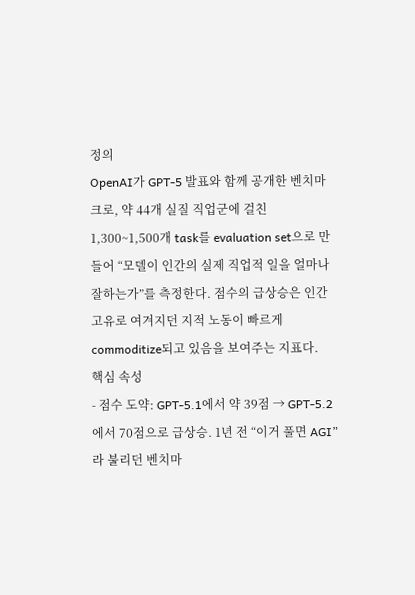정의
OpenAI가 GPT-5 발표와 함께 공개한 벤치마크로, 약 44개 실질 직업군에 걸친 1,300~1,500개 task를 evaluation set으로 만들어 “모델이 인간의 실제 직업적 일을 얼마나 잘하는가”를 측정한다. 점수의 급상승은 인간 고유로 여겨지던 지적 노동이 빠르게 commoditize되고 있음을 보여주는 지표다.
핵심 속성
- 점수 도약: GPT-5.1에서 약 39점 → GPT-5.2에서 70점으로 급상승. 1년 전 “이거 풀면 AGI”라 불리던 벤치마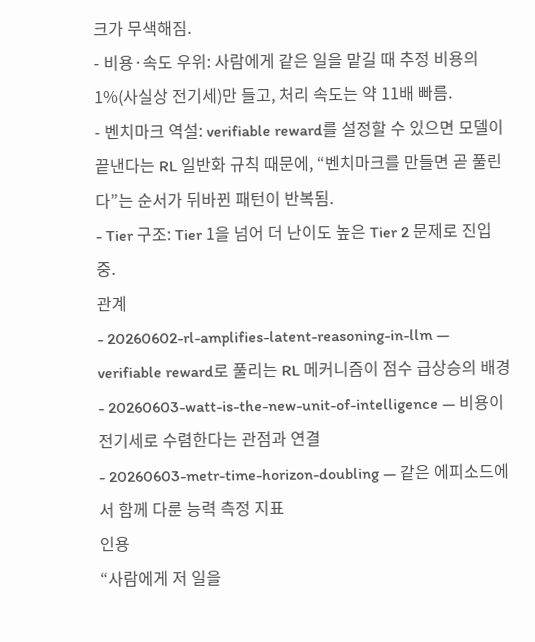크가 무색해짐.
- 비용·속도 우위: 사람에게 같은 일을 맡길 때 추정 비용의 1%(사실상 전기세)만 들고, 처리 속도는 약 11배 빠름.
- 벤치마크 역설: verifiable reward를 설정할 수 있으면 모델이 끝낸다는 RL 일반화 규칙 때문에, “벤치마크를 만들면 곧 풀린다”는 순서가 뒤바뀐 패턴이 반복됨.
- Tier 구조: Tier 1을 넘어 더 난이도 높은 Tier 2 문제로 진입 중.
관계
- 20260602-rl-amplifies-latent-reasoning-in-llm — verifiable reward로 풀리는 RL 메커니즘이 점수 급상승의 배경
- 20260603-watt-is-the-new-unit-of-intelligence — 비용이 전기세로 수렴한다는 관점과 연결
- 20260603-metr-time-horizon-doubling — 같은 에피소드에서 함께 다룬 능력 측정 지표
인용
“사람에게 저 일을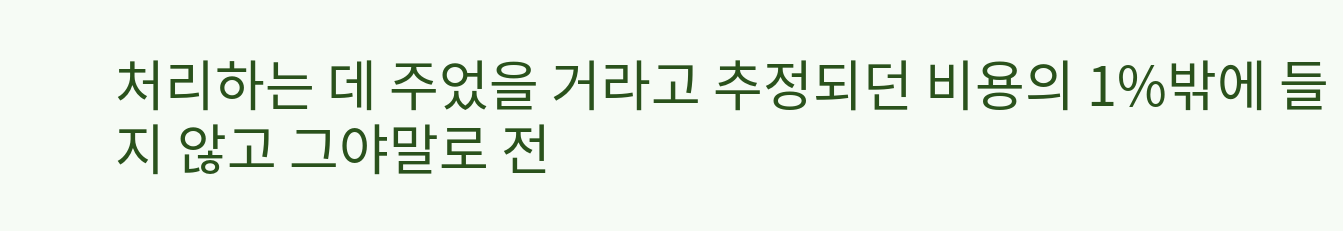처리하는 데 주었을 거라고 추정되던 비용의 1%밖에 들지 않고 그야말로 전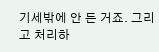기세밖에 안 든 거죠. 그리고 처리하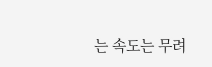는 속도는 무려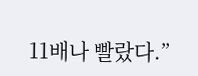11배나 빨랐다.”